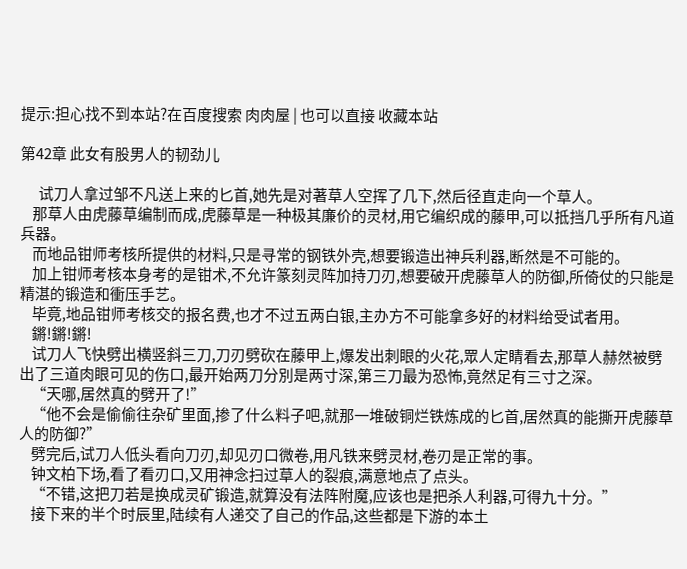提示:担心找不到本站?在百度搜索 肉肉屋 | 也可以直接 收藏本站

第42章 此女有股男人的韧劲儿

      试刀人拿过邹不凡送上来的匕首,她先是对著草人空挥了几下,然后径直走向一个草人。
    那草人由虎藤草编制而成,虎藤草是一种极其廉价的灵材,用它编织成的藤甲,可以抵挡几乎所有凡道兵器。
    而地品钳师考核所提供的材料,只是寻常的钢铁外壳,想要锻造出神兵利器,断然是不可能的。
    加上钳师考核本身考的是钳术,不允许篆刻灵阵加持刀刃,想要破开虎藤草人的防御,所倚仗的只能是精湛的锻造和衝压手艺。
    毕竟,地品钳师考核交的报名费,也才不过五两白银,主办方不可能拿多好的材料给受试者用。
    鏘!鏘!鏘!
    试刀人飞快劈出横竖斜三刀,刀刃劈砍在藤甲上,爆发出刺眼的火花,眾人定睛看去,那草人赫然被劈出了三道肉眼可见的伤口,最开始两刀分別是两寸深,第三刀最为恐怖,竟然足有三寸之深。
    “天哪,居然真的劈开了!”
    “他不会是偷偷往杂矿里面,掺了什么料子吧,就那一堆破铜烂铁炼成的匕首,居然真的能撕开虎藤草人的防御?”
    劈完后,试刀人低头看向刀刃,却见刃口微卷,用凡铁来劈灵材,卷刃是正常的事。
    钟文柏下场,看了看刃口,又用神念扫过草人的裂痕,满意地点了点头。
    “不错,这把刀若是换成灵矿锻造,就算没有法阵附魔,应该也是把杀人利器,可得九十分。”
    接下来的半个时辰里,陆续有人递交了自己的作品,这些都是下游的本土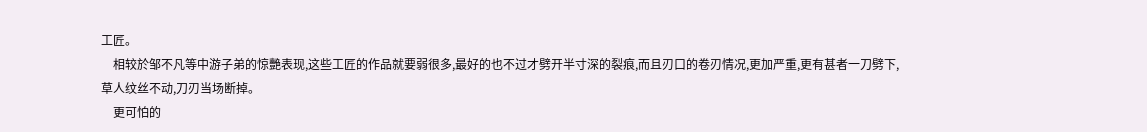工匠。
    相较於邹不凡等中游子弟的惊艷表现,这些工匠的作品就要弱很多,最好的也不过才劈开半寸深的裂痕,而且刃口的卷刃情况,更加严重,更有甚者一刀劈下,草人纹丝不动,刀刃当场断掉。
    更可怕的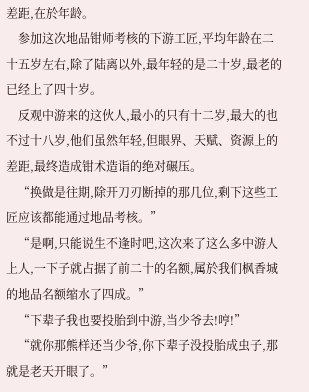差距,在於年龄。
    参加这次地品钳师考核的下游工匠,平均年龄在二十五岁左右,除了陆离以外,最年轻的是二十岁,最老的已经上了四十岁。
    反观中游来的这伙人,最小的只有十二岁,最大的也不过十八岁,他们虽然年轻,但眼界、天赋、资源上的差距,最终造成钳术造诣的绝对碾压。
    “换做是往期,除开刀刃断掉的那几位,剩下这些工匠应该都能通过地品考核。”
    “是啊,只能说生不逢时吧,这次来了这么多中游人上人,一下子就占据了前二十的名额,属於我们枫香城的地品名额缩水了四成。”
    “下辈子我也要投胎到中游,当少爷去!哼!”
    “就你那熊样还当少爷,你下辈子没投胎成虫子,那就是老天开眼了。”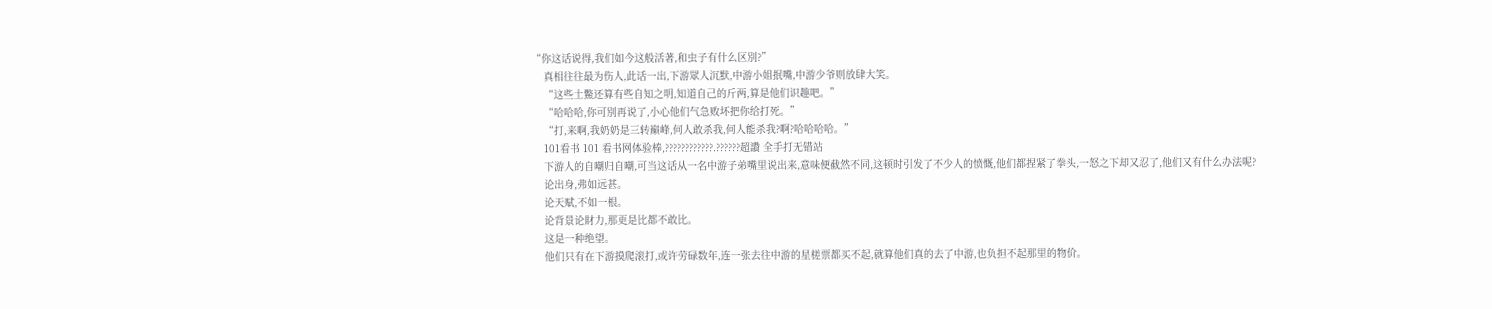“你这话说得,我们如今这般活著,和虫子有什么区別?”
    真相往往最为伤人,此话一出,下游眾人沉默,中游小姐抿嘴,中游少爷则放肆大笑。
    “这些土鱉还算有些自知之明,知道自己的斤两,算是他们识趣吧。”
    “哈哈哈,你可別再说了,小心他们气急败坏把你给打死。”
    “打,来啊,我奶奶是三转巔峰,何人敢杀我,何人能杀我?啊?哈哈哈哈。”
    101看书 101 看书网体验棒,????????????.??????超讚 全手打无错站
    下游人的自嘲归自嘲,可当这话从一名中游子弟嘴里说出来,意味便截然不同,这顿时引发了不少人的愤慨,他们都捏紧了拳头,一怒之下却又忍了,他们又有什么办法呢?
    论出身,弗如远甚。
    论天赋,不如一根。
    论背景论財力,那更是比都不敢比。
    这是一种绝望。
    他们只有在下游摸爬滚打,或许劳碌数年,连一张去往中游的星槎票都买不起,就算他们真的去了中游,也负担不起那里的物价。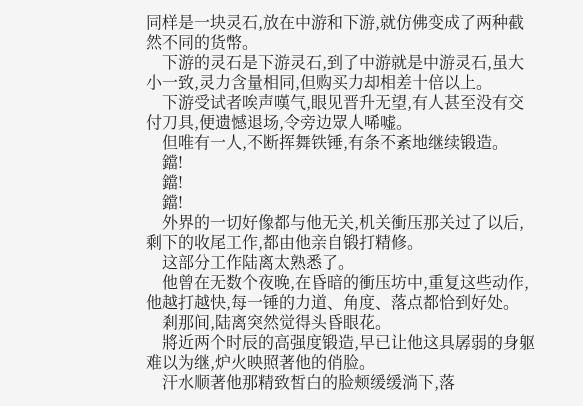同样是一块灵石,放在中游和下游,就仿佛变成了两种截然不同的货幣。
    下游的灵石是下游灵石,到了中游就是中游灵石,虽大小一致,灵力含量相同,但购买力却相差十倍以上。
    下游受试者唉声嘆气,眼见晋升无望,有人甚至没有交付刀具,便遗憾退场,令旁边眾人唏嘘。
    但唯有一人,不断挥舞铁锤,有条不紊地继续锻造。
    鐺!
    鐺!
    鐺!
    外界的一切好像都与他无关,机关衝压那关过了以后,剩下的收尾工作,都由他亲自锻打精修。
    这部分工作陆离太熟悉了。
    他曾在无数个夜晚,在昏暗的衝压坊中,重复这些动作,他越打越快,每一锤的力道、角度、落点都恰到好处。
    剎那间,陆离突然觉得头昏眼花。
    將近两个时辰的高强度锻造,早已让他这具孱弱的身躯难以为继,炉火映照著他的俏脸。
    汗水顺著他那精致皙白的脸颊缓缓淌下,落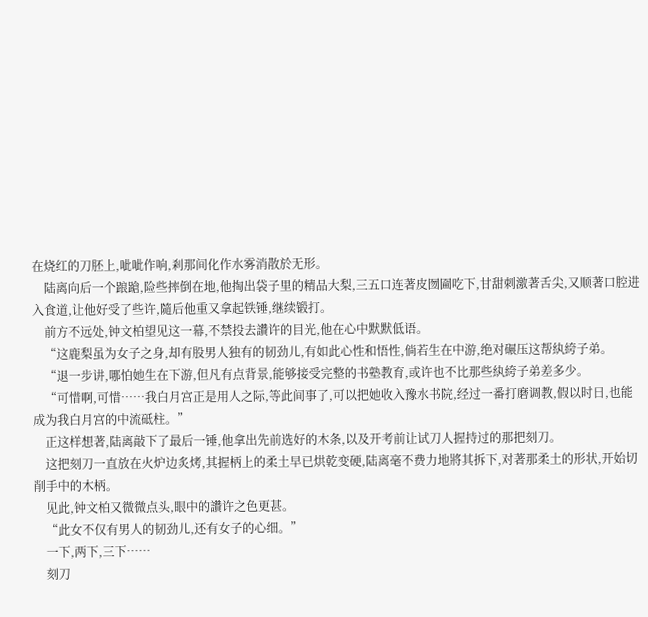在烧红的刀胚上,呲呲作响,剎那间化作水雾消散於无形。
    陆离向后一个踉蹌,险些摔倒在地,他掏出袋子里的精品大梨,三五口连著皮囫圇吃下,甘甜刺激著舌尖,又顺著口腔进入食道,让他好受了些许,隨后他重又拿起铁锤,继续锻打。
    前方不远处,钟文柏望见这一幕,不禁投去讚许的目光,他在心中默默低语。
    “这鹿梨虽为女子之身,却有股男人独有的韧劲儿,有如此心性和悟性,倘若生在中游,绝对碾压这帮紈絝子弟。
    “退一步讲,哪怕她生在下游,但凡有点背景,能够接受完整的书塾教育,或许也不比那些紈絝子弟差多少。
    “可惜啊,可惜……我白月宫正是用人之际,等此间事了,可以把她收入豫水书院,经过一番打磨调教,假以时日,也能成为我白月宫的中流砥柱。”
    正这样想著,陆离敲下了最后一锤,他拿出先前选好的木条,以及开考前让试刀人握持过的那把刻刀。
    这把刻刀一直放在火炉边炙烤,其握柄上的柔土早已烘乾变硬,陆离毫不费力地將其拆下,对著那柔土的形状,开始切削手中的木柄。
    见此,钟文柏又微微点头,眼中的讚许之色更甚。
    “此女不仅有男人的韧劲儿,还有女子的心细。”
    一下,两下,三下……
    刻刀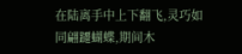在陆离手中上下翻飞,灵巧如同翩躚蝴蝶,期间木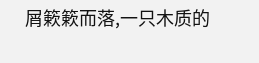屑簌簌而落,一只木质的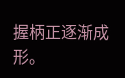握柄正逐渐成形。